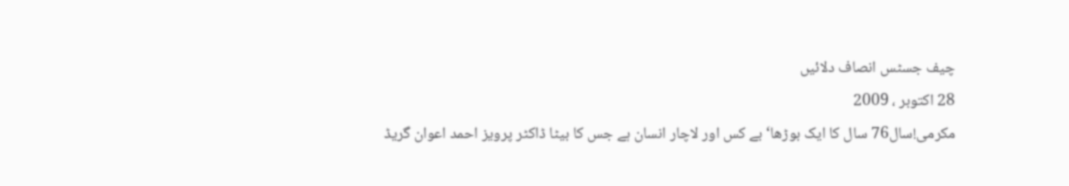چیف جسٹس انصاف دلائیں
28 اکتوبر ، 2009
مکرمی!سال76 سال کا ایک بوڑھا‘ بے کس اور لاچار انسان ہے جس کا بیٹا ڈاکٹر پرویز احمد اعوان گریڈ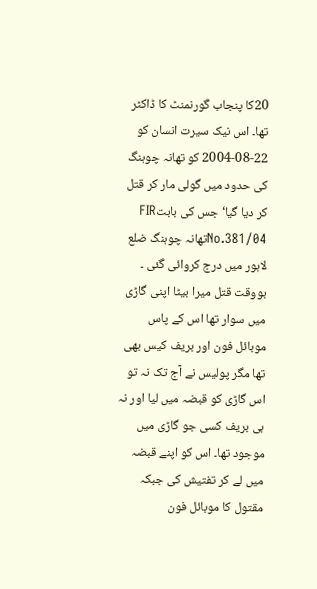20کا پنجاب گورنمنٹ کا ڈاکٹر تھا۔ اس نیک سیرت انسان کو 22-08-2004 کو تھانہ چوہنگ کی حدود میں گولی مار کر قتل کر دیا گیا‘ جس کی بابتFIR No.381/04تھانہ چوہنگ ضلع لاہور میں درج کروائی گئی ۔ بووقت قتل میرا بیٹا اپنی گاڑی میں سوار تھا اس کے پاس موبائل فون اور بریف کیس بھی تھا مگر پولیس نے آج تک نہ تو اس گاڑی کو قبضہ میں لیا اور نہ ہی بریف کسی جو گاڑی میں موجود تھا۔ اس کو اپنے قبضہ میں لے کر تفتیش کی جبکہ مقتول کا موبائل فون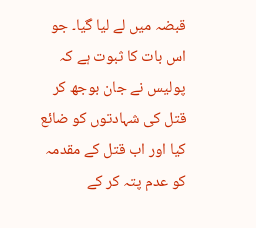قبضہ میں لے لیا گیا۔ جو اس بات کا ثبوت ہے کہ پولیس نے جان بوجھ کر قتل کی شہادتوں کو ضائع کیا اور اب قتل کے مقدمہ کو عدم پتہ کر کے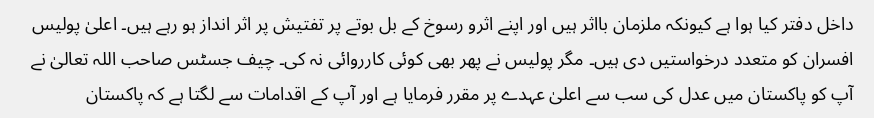داخل دفتر کیا ہوا ہے کیونکہ ملزمان بااثر ہیں اور اپنے اثرو رسوخ کے بل بوتے پر تفتیش پر اثر انداز ہو رہے ہیں۔ اعلیٰ پولیس افسران کو متعدد درخواستیں دی ہیں۔ مگر پولیس نے پھر بھی کوئی کارروائی نہ کی۔ چیف جسٹس صاحب اللہ تعالیٰ نے آپ کو پاکستان میں عدل کی سب سے اعلیٰ عہدے پر مقرر فرمایا ہے اور آپ کے اقدامات سے لگتا ہے کہ پاکستان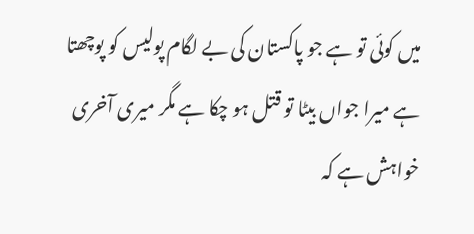میں کوئی تو ہے جو پاکستان کی بے لگام پولیس کو پوچھتا ہے میرا جواں بیٹا تو قتل ہو چکا ہے مگر میری آخری خواہش ہے کہ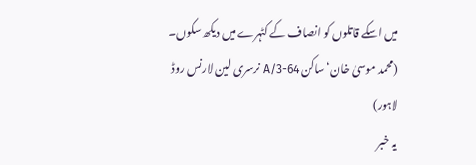میں اسکے قاتلوں کو انصاف کے کٹہرے میں دیکھ سکوں۔ (محمد موسیٰ خان‘ ساکن 64-A/3 نرسری لین لارنس روڈ لاہور)
یہ خبر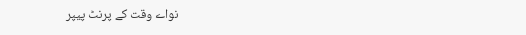نواے وقت کے پرنٹ پیپر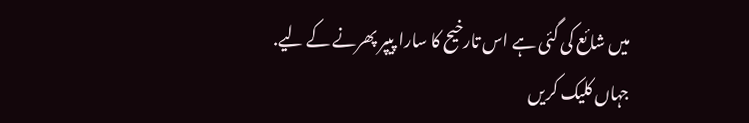میں شائع کی گئی ہے اس تارخیح کا سارا پیپر پھرنے کے لیے.
جہاں کلیک کریں